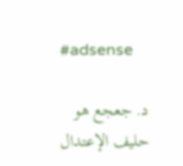#adsense

د. جعجع هو حليف الإعتدال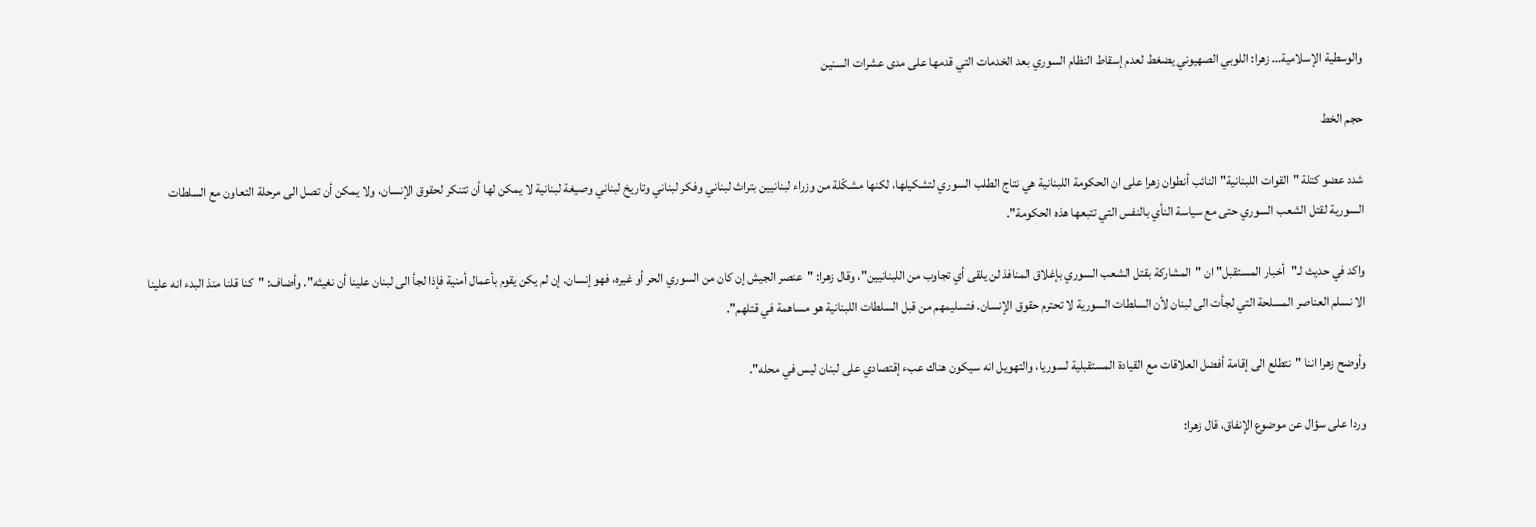والوسطية الإسلامية… زهرا: اللوبي الصهيوني يضغط لعدم إسقاط النظام السوري بعد الخدمات التي قدمها على مدى عشرات السنين

حجم الخط

شدد عضو كتلة "القوات اللبنانية" النائب أنطوان زهرا على ان الحكومة اللبنانية هي نتاج الطلب السوري لتشكيلها، لكنها مشكّلة من وزراء لبنانيين بتراث لبناني وفكر لبناني وتاريخ لبناني وصيغة لبنانية لا يمكن لها أن تتنكر لحقوق الإنسان، ولا يمكن أن تصل الى مرحلة التعاون مع السلطات السورية لقتل الشعب السوري حتى مع سياسة النأي بالنفس التي تتبعها هذه الحكومة".

واكد في حديث لـ"أخبار المستقبل" ان "المشاركة بقتل الشعب السوري بإغلاق المنافذ لن يلقى أي تجاوب من اللبنانيين"، وقال زهرا: "عنصر الجيش إن كان من السوري الحر أو غيره، فهو إنسان. إن لم يكن يقوم بأعمال أمنية فإذا لجأ الى لبنان علينا أن نغيثه". وأضاف: "كنا قلنا منذ البدء انه علينا الا نسلم العناصر المسلحة التي لجأت الى لبنان لأن السلطات السورية لا تحترم حقوق الإنسان. فتسليمهم من قبل السلطات اللبنانية هو مساهمة في قتلهم".

وأوضح زهرا اننا "نتطلع الى إقامة أفضل العلاقات مع القيادة المستقبلية لسوريا، والتهويل انه سيكون هناك عبء إقتصادي على لبنان ليس في محله".

وردا على سؤال عن موضوع الإنفاق، قال زهرا: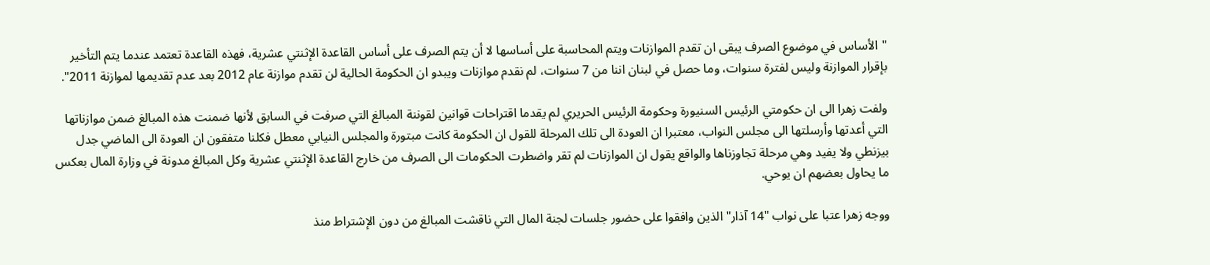"الأساس في موضوع الصرف يبقى ان تقدم الموازنات ويتم المحاسبة على أساسها لا أن يتم الصرف على أساس القاعدة الإثنتي عشرية، فهذه القاعدة تعتمد عندما يتم التأخير بإقرار الموازنة وليس لفترة سنوات، وما حصل في لبنان اننا من 7 سنوات، لم نقدم موازنات ويبدو ان الحكومة الحالية لن تقدم موازنة عام 2012 بعد عدم تقديمها لموازنة 2011".

ولفت زهرا الى ان حكومتي الرئيس السنيورة وحكومة الرئيس الحريري لم يقدما اقتراحات قوانين لقوننة المبالغ التي صرفت في السابق لأنها ضمنت هذه المبالغ ضمن موازناتها التي أعدتها وأرسلتها الى مجلس النواب، معتبرا ان العودة الى تلك المرحلة للقول ان الحكومة كانت مبتورة والمجلس النيابي معطل فكلنا متفقون ان العودة الى الماضي جدل بيزنطي ولا يفيد وهي مرحلة تجاوزناها والواقع يقول ان الموازنات لم تقر واضطرت الحكومات الى الصرف من خارج القاعدة الإثنتي عشرية وكل المبالغ مدونة في وزارة المال بعكس ما يحاول بعضهم ان يوحي.

ووجه زهرا عتبا على نواب "14 آذار" الذين وافقوا على حضور جلسات لجنة المال التي ناقشت المبالغ من دون الإشتراط منذ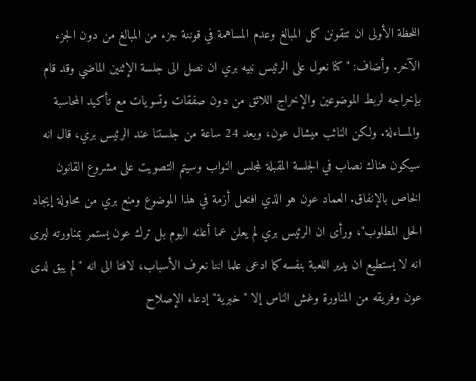اللحظة الأولى ان تتقونن كل المبالغ وعدم المساهمة في قوننة جزء من المبالغ من دون الجزء الآخر. وأضاف: "كنا نعول على الرئيس نبيه بري ان نصل الى جلسة الإثنين الماضي وقد قام بإخراجه لربط الموضوعين والإخراج اللائق من دون صفقات وتسويات مع تأكيد المحاسبة والمساءلة. ولكن النائب ميشال عون، وبعد 24 ساعة من جلستنا عند الرئيس بري، قال انه سيكون هناك نصاب في الجلسة المقبلة لمجلس النواب وسيتم التصويت على مشروع القانون الخاص بالإنفاق. العماد عون هو الذي افتعل أزمة في هذا الموضوع ومنع بري من محاولة إيجاد الحل المطلوب"، ورأى ان الرئيس بري لم يعلن عما أعلنه اليوم بل ترك عون يستمر بمناورته ليرى انه لا يستطيع ان يدير اللعبة بنفسه كما ادعى علما اننا نعرف الأسباب، لافتا الى انه "لم يبق لدى عون وفريقه من المناورة وغش الناس إلا "خبرية" إدعاء الإصلاح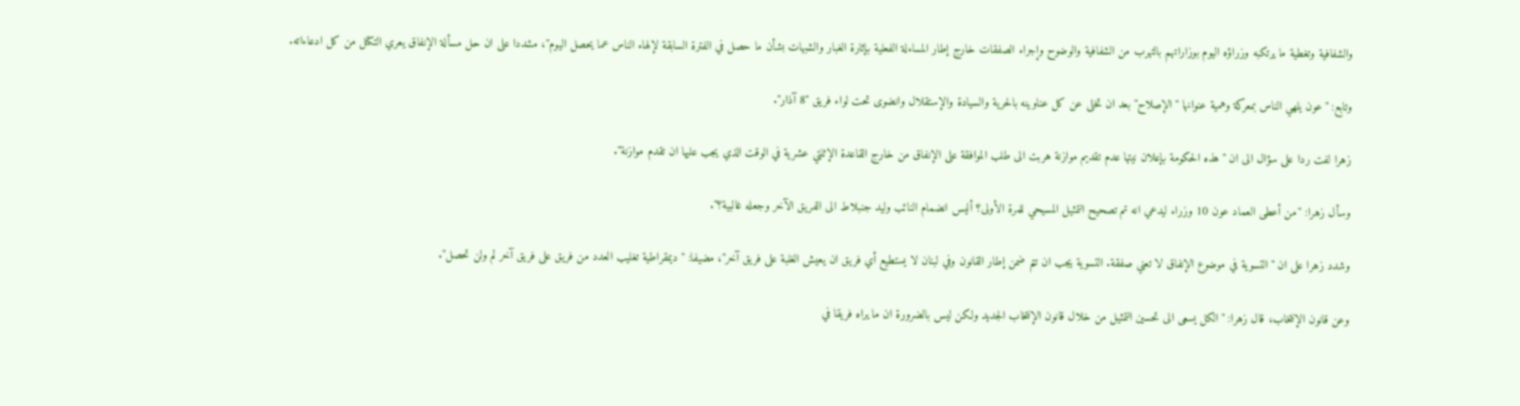والشفافية وتغطية ما يرتكبه وزراؤه اليوم بوزاراتهم بالتهرب من الشفافية والوضوح وإجراء الصفقات خارج إطار المساءلة الفعلية بإثارة الغبار والشبهات بشأن ما حصل في الفترة السابقة لإلهاء الناس عما يحصل اليوم"، مشددا على ان حل مسألة الإنفاق يعري التكتل من كل ادعاءاته.

وتابع: "عون يلهي الناس بمعركة وهمية عنوانها "الإصلاح" بعد ان تخلى عن كل عناوينه بالحرية والسيادة والإستقلال وانضوى تحت لواء فريق "8 آذار".

زهرا لفت ردا على سؤال الى ان "هذه الحكومة بإعلان نيتها عدم تقديم موازنة هربت الى طلب الموافقة على الإنفاق من خارج القاعدة الإثنتي عشرية في الوقت الذي يجب عليها ان تقدم موازنة".

وسأل زهرا: "من أعطى العماد عون 10 وزراء ليدعي انه تم تصحيح التمثيل المسيحي للمرة الأولى؟ أليس انضمام النائب وليد جنبلاط الى الفريق الآخر وجعله غالبية؟".

وشدد زهرا على ان "التسوية في موضوع الإنفاق لا تعني صفقة. التسوية يجب ان تتم ضمن إطار القانون وفي لبنان لا يستطيع أي فريق ان يعيش الغلبة على فريق آخر"، مضيفا: "ديمقراطية تغليب العدد من فريق على فريق آخر لم ولن تحصل".

وعن قانون الإنتخاب، قال زهرا: "الكل يسعى الى تحسين التمثيل من خلال قانون الإنتخاب الجديد ولكن ليس بالضرورة ان ما يراه فريقا في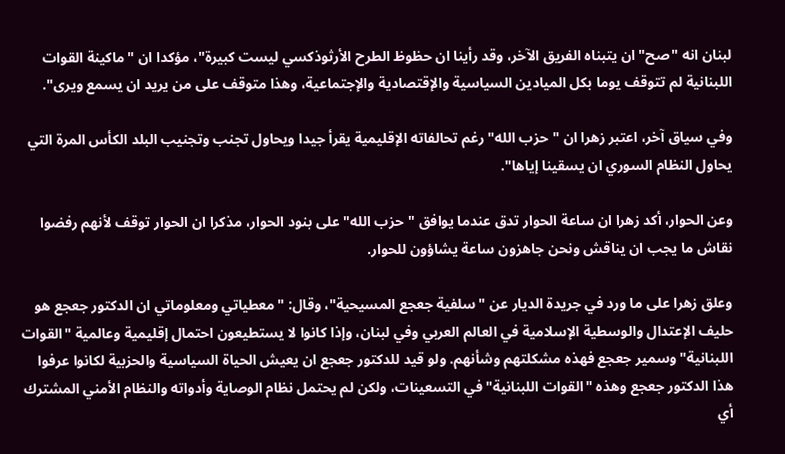لبنان انه "صح" ان يتبناه الفريق الآخر، وقد رأينا ان حظوظ الطرح الأرثوذكسي ليست كبيرة"، مؤكدا ان "ماكينة القوات اللبنانية لم تتوقف يوما بكل الميادين السياسية والإقتصادية والإجتماعية، وهذا متوقف على من يريد ان يسمع ويرى".

وفي سياق آخر، اعتبر زهرا ان "حزب الله" رغم تحالفاته الإقليمية يقرأ جيدا ويحاول تجنب وتجنيب البلد الكأس المرة التي يحاول النظام السوري ان يسقينا إياها".

وعن الحوار، أكد زهرا ان ساعة الحوار تدق عندما يوافق "حزب الله" على بنود الحوار، مذكرا ان الحوار توقف لأنهم رفضوا نقاش ما يجب ان يناقش ونحن جاهزون ساعة يشاؤون للحوار.

وعلق زهرا على ما ورد في جريدة الديار عن "سلفية جعجع المسيحية"، وقال: "معطياتي ومعلوماتي ان الدكتور جعجع هو حليف الإعتدال والوسطية الإسلامية في العالم العربي وفي لبنان، وإذا كانوا لا يستطيعون احتمال إقليمية وعالمية "القوات اللبنانية" وسمير جعجع فهذه مشكلتهم وشأنهم. ولو قيد للدكتور جعجع ان يعيش الحياة السياسية والحزبية لكانوا عرفوا هذا الدكتور جعجع وهذه "القوات اللبنانية" في التسعينات، ولكن لم يحتمل نظام الوصاية وأدواته والنظام الأمني المشترك أي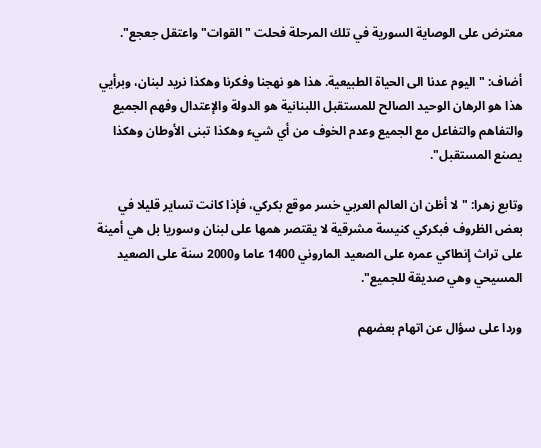معترض على الوصاية السورية في تلك المرحلة فحلت "القوات" واعتقل جعجع".

أضاف: "اليوم عدنا الى الحياة الطبيعية. هذا هو نهجنا وفكرنا وهكذا نريد لبنان، وبرأيي هذا هو الرهان الوحيد الصالح للمستقبل اللبنانية هو الدولة والإعتدال وفهم الجميع والتفاهم والتفاعل مع الجميع وعدم الخوف من أي شيء وهكذا تبنى الأوطان وهكذا يصنع المستقبل".

وتابع زهرا: "لا أظن ان العالم العربي خسر موقع بكركي، فإذا كانت تساير قليلا في بعض الظروف فبكركي كنيسة مشرقية لا يقتصر همها على لبنان وسوريا بل هي أمينة على تراث إنطاكي عمره على الصعيد الماروني 1400 عاما و2000 سنة على الصعيد المسيحي وهي صديقة للجميع".

وردا على سؤال عن اتهام بعضهم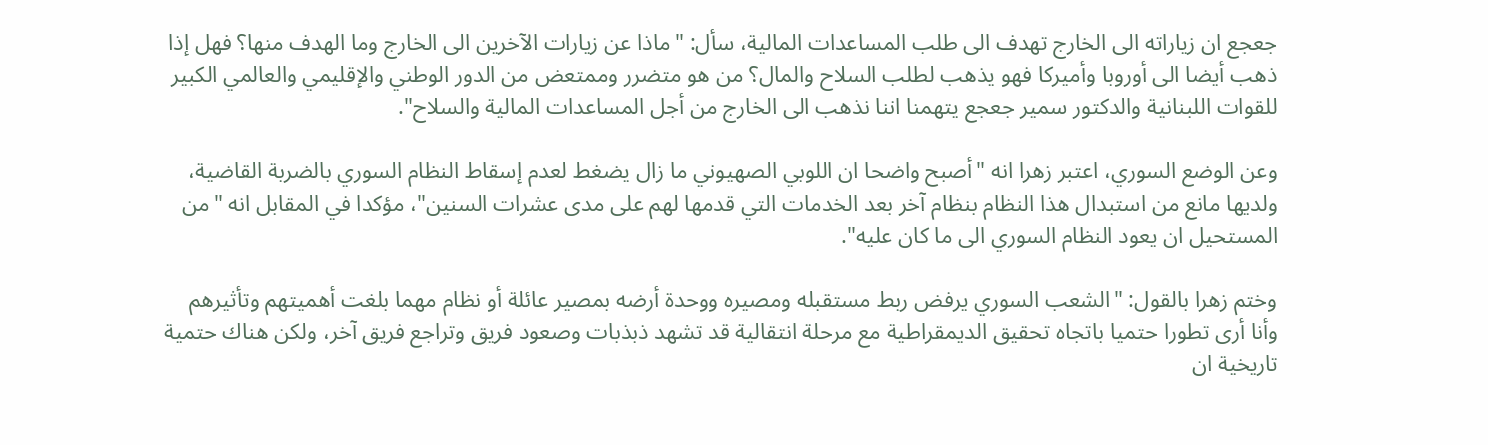جعجع ان زياراته الى الخارج تهدف الى طلب المساعدات المالية، سأل: "ماذا عن زيارات الآخرين الى الخارج وما الهدف منها؟ فهل إذا ذهب أيضا الى أوروبا وأميركا فهو يذهب لطلب السلاح والمال؟ من هو متضرر وممتعض من الدور الوطني والإقليمي والعالمي الكبير للقوات اللبنانية والدكتور سمير جعجع يتهمنا اننا نذهب الى الخارج من أجل المساعدات المالية والسلاح".

وعن الوضع السوري، اعتبر زهرا انه "أصبح واضحا ان اللوبي الصهيوني ما زال يضغط لعدم إسقاط النظام السوري بالضربة القاضية، ولديها مانع من استبدال هذا النظام بنظام آخر بعد الخدمات التي قدمها لهم على مدى عشرات السنين"، مؤكدا في المقابل انه "من المستحيل ان يعود النظام السوري الى ما كان عليه".

وختم زهرا بالقول: "الشعب السوري يرفض ربط مستقبله ومصيره ووحدة أرضه بمصير عائلة أو نظام مهما بلغت أهميتهم وتأثيرهم وأنا أرى تطورا حتميا باتجاه تحقيق الديمقراطية مع مرحلة انتقالية قد تشهد ذبذبات وصعود فريق وتراجع فريق آخر، ولكن هناك حتمية تاريخية ان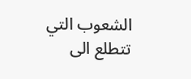الشعوب التي تتطلع الى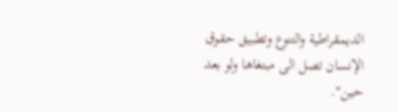الديمقراطية والتنوع وتطبيق حقوق الإنسان تصل الى مبتغاها ولو بعد حين".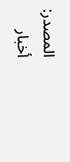المصدر:
أخبار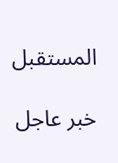المستقبل

خبر عاجل